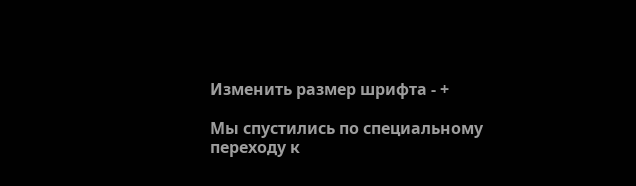Изменить размер шрифта - +

Мы спустились по специальному переходу к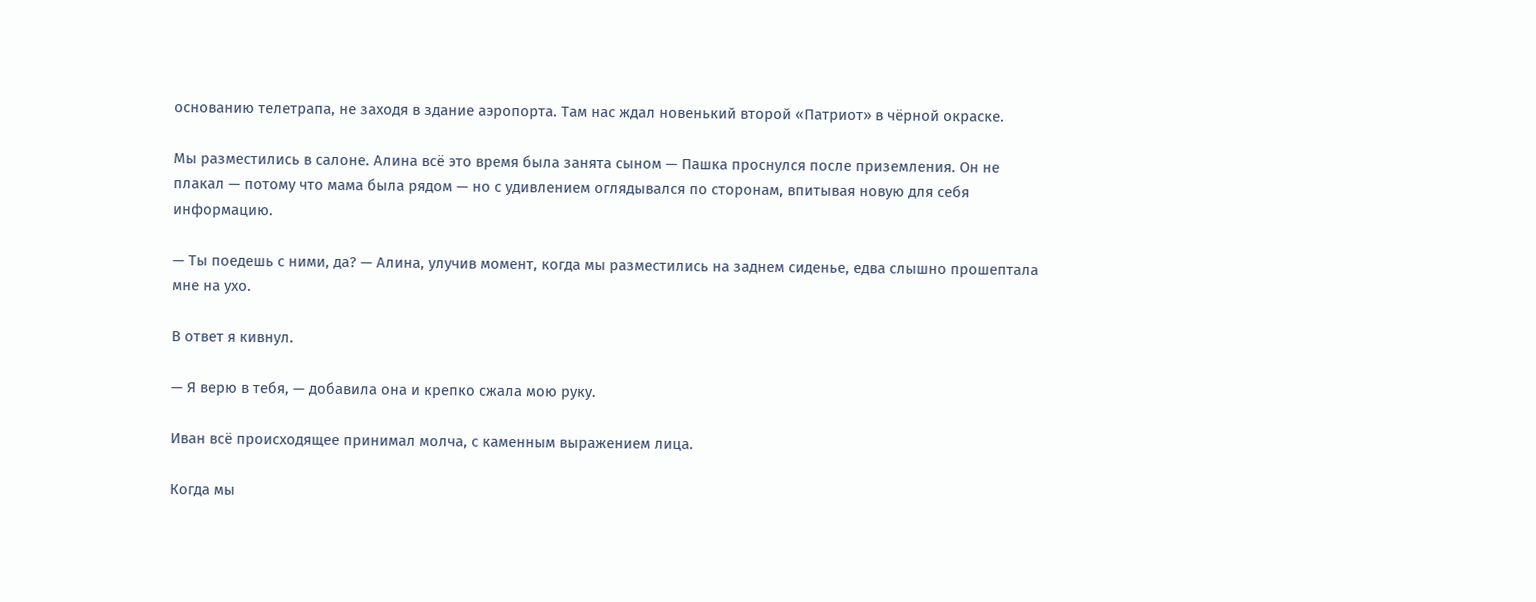основанию телетрапа, не заходя в здание аэропорта. Там нас ждал новенький второй «Патриот» в чёрной окраске.

Мы разместились в салоне. Алина всё это время была занята сыном — Пашка проснулся после приземления. Он не плакал — потому что мама была рядом — но с удивлением оглядывался по сторонам, впитывая новую для себя информацию.

— Ты поедешь с ними, да? — Алина, улучив момент, когда мы разместились на заднем сиденье, едва слышно прошептала мне на ухо.

В ответ я кивнул.

— Я верю в тебя, — добавила она и крепко сжала мою руку.

Иван всё происходящее принимал молча, с каменным выражением лица.

Когда мы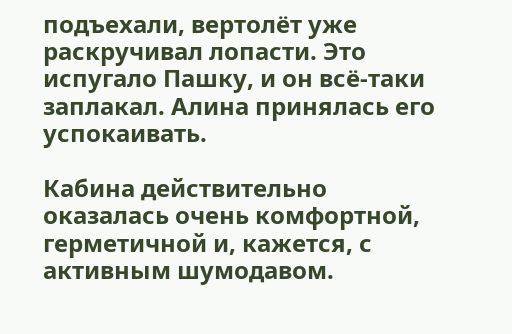подъехали, вертолёт уже раскручивал лопасти. Это испугало Пашку, и он всё-таки заплакал. Алина принялась его успокаивать.

Кабина действительно оказалась очень комфортной, герметичной и, кажется, с активным шумодавом.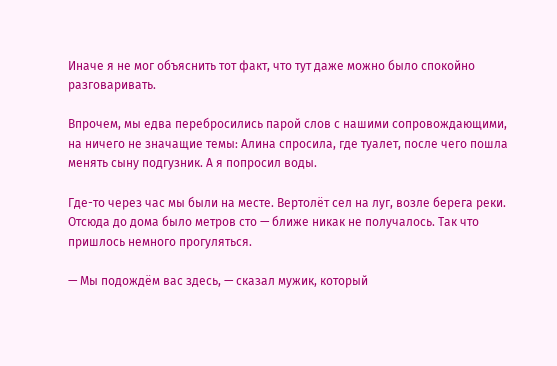Иначе я не мог объяснить тот факт, что тут даже можно было спокойно разговаривать.

Впрочем, мы едва перебросились парой слов с нашими сопровождающими, на ничего не значащие темы: Алина спросила, где туалет, после чего пошла менять сыну подгузник. А я попросил воды.

Где-то через час мы были на месте. Вертолёт сел на луг, возле берега реки. Отсюда до дома было метров сто — ближе никак не получалось. Так что пришлось немного прогуляться.

— Мы подождём вас здесь, — сказал мужик, который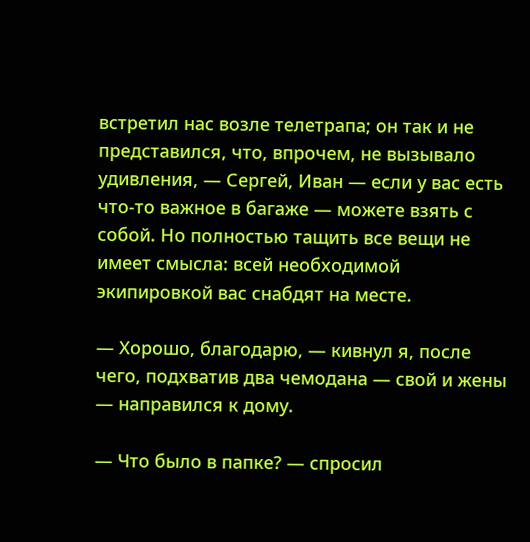встретил нас возле телетрапа; он так и не представился, что, впрочем, не вызывало удивления, — Сергей, Иван — если у вас есть что-то важное в багаже — можете взять с собой. Но полностью тащить все вещи не имеет смысла: всей необходимой экипировкой вас снабдят на месте.

— Хорошо, благодарю, — кивнул я, после чего, подхватив два чемодана — свой и жены — направился к дому.

— Что было в папке? — спросил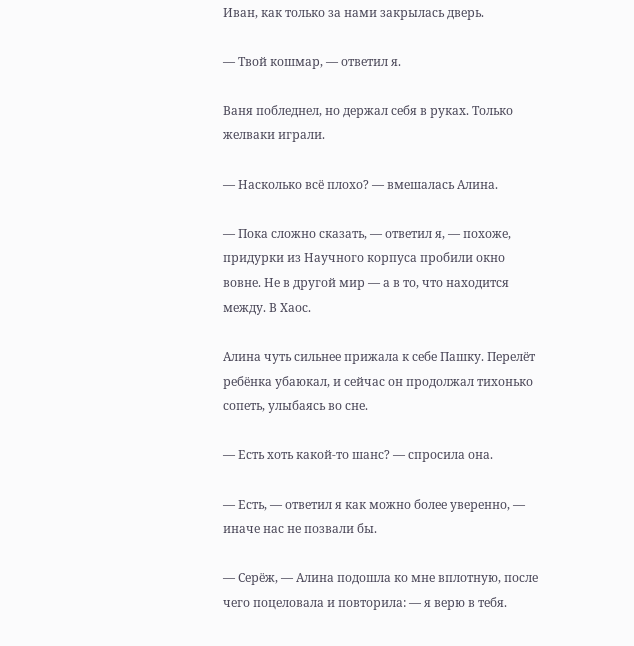Иван, как только за нами закрылась дверь.

— Твой кошмар, — ответил я.

Ваня побледнел, но держал себя в руках. Только желваки играли.

— Насколько всё плохо? — вмешалась Алина.

— Пока сложно сказать, — ответил я, — похоже, придурки из Научного корпуса пробили окно вовне. Не в другой мир — а в то, что находится между. В Хаос.

Алина чуть сильнее прижала к себе Пашку. Перелёт ребёнка убаюкал, и сейчас он продолжал тихонько сопеть, улыбаясь во сне.

— Есть хоть какой-то шанс? — спросила она.

— Есть, — ответил я как можно более уверенно, — иначе нас не позвали бы.

— Серёж, — Алина подошла ко мне вплотную, после чего поцеловала и повторила: — я верю в тебя.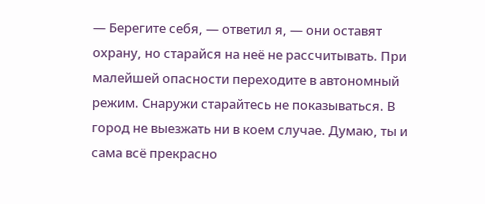— Берегите себя, — ответил я, — они оставят охрану, но старайся на неё не рассчитывать. При малейшей опасности переходите в автономный режим. Снаружи старайтесь не показываться. В город не выезжать ни в коем случае. Думаю, ты и сама всё прекрасно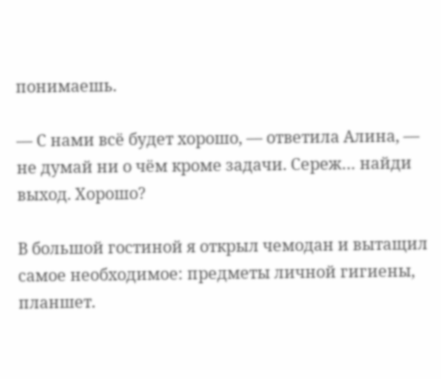понимаешь.

— С нами всё будет хорошо, — ответила Алина, — не думай ни о чём кроме задачи. Сереж… найди выход. Хорошо?

В большой гостиной я открыл чемодан и вытащил самое необходимое: предметы личной гигиены, планшет.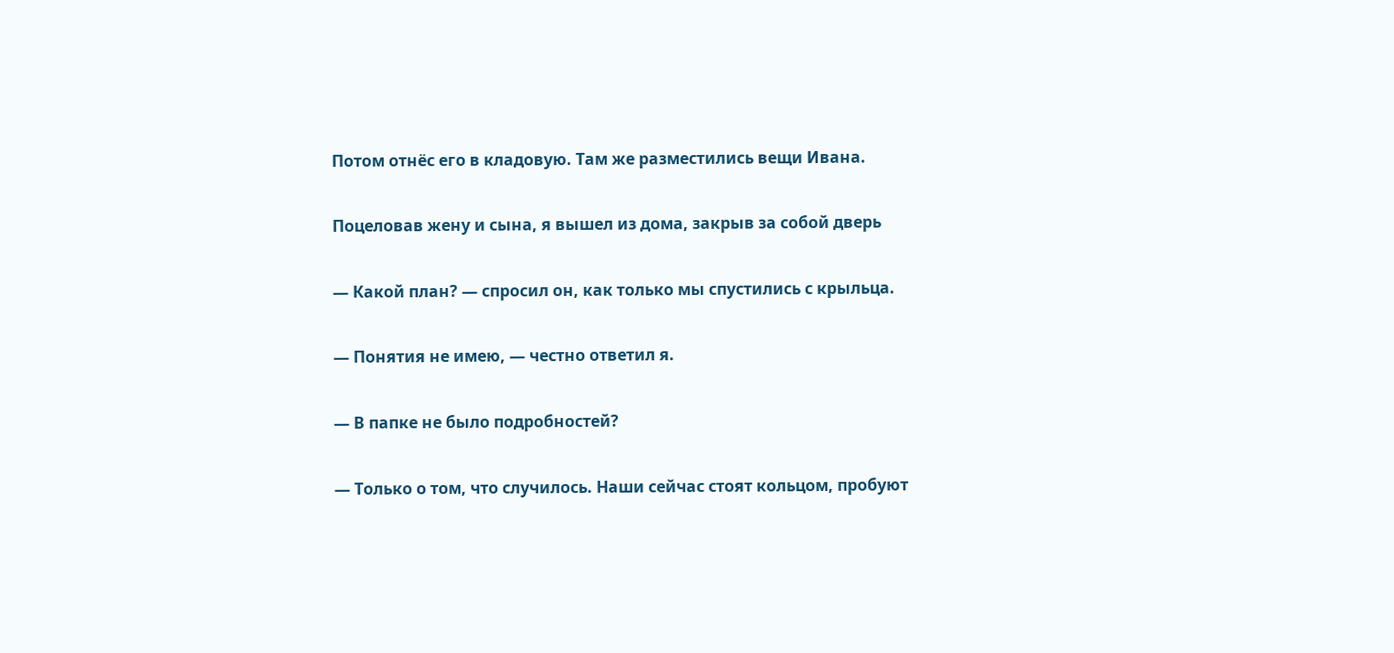Потом отнёс его в кладовую. Там же разместились вещи Ивана.

Поцеловав жену и сына, я вышел из дома, закрыв за собой дверь

— Какой план? — спросил он, как только мы спустились с крыльца.

— Понятия не имею, — честно ответил я.

— В папке не было подробностей?

— Только о том, что случилось. Наши сейчас стоят кольцом, пробуют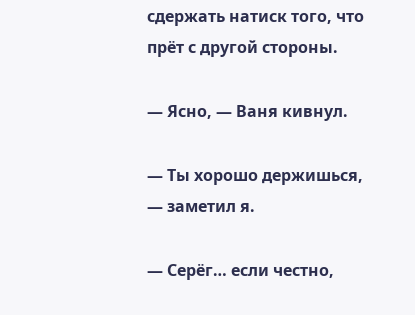сдержать натиск того, что прёт с другой стороны.

— Ясно, — Ваня кивнул.

— Ты хорошо держишься, — заметил я.

— Серёг… если честно,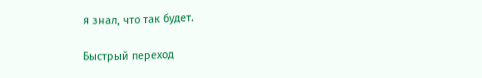я знал, что так будет.

Быстрый переход